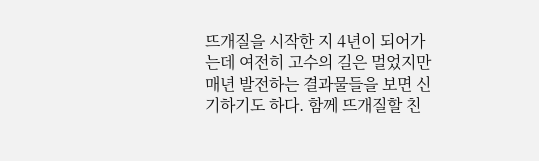뜨개질을 시작한 지 4년이 되어가는데 여전히 고수의 길은 멀었지만 매년 발전하는 결과물들을 보면 신기하기도 하다. 함께 뜨개질할 친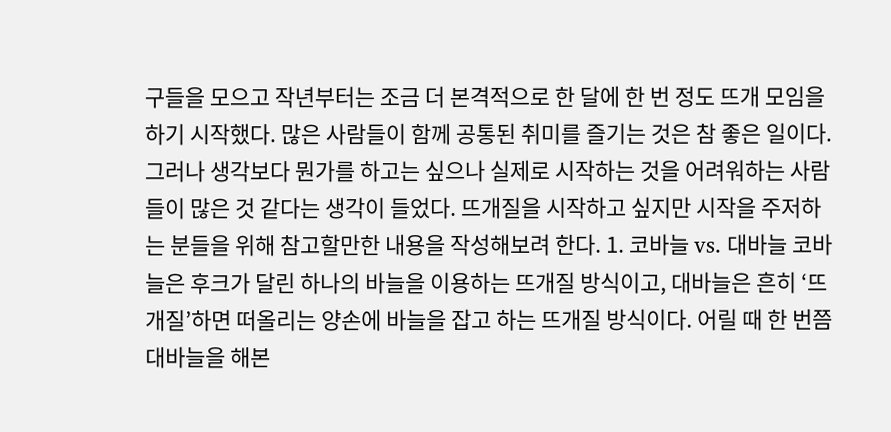구들을 모으고 작년부터는 조금 더 본격적으로 한 달에 한 번 정도 뜨개 모임을 하기 시작했다. 많은 사람들이 함께 공통된 취미를 즐기는 것은 참 좋은 일이다. 그러나 생각보다 뭔가를 하고는 싶으나 실제로 시작하는 것을 어려워하는 사람들이 많은 것 같다는 생각이 들었다. 뜨개질을 시작하고 싶지만 시작을 주저하는 분들을 위해 참고할만한 내용을 작성해보려 한다. 1. 코바늘 vs. 대바늘 코바늘은 후크가 달린 하나의 바늘을 이용하는 뜨개질 방식이고, 대바늘은 흔히 ‘뜨개질’하면 떠올리는 양손에 바늘을 잡고 하는 뜨개질 방식이다. 어릴 때 한 번쯤 대바늘을 해본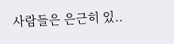사람들은 은근히 있..